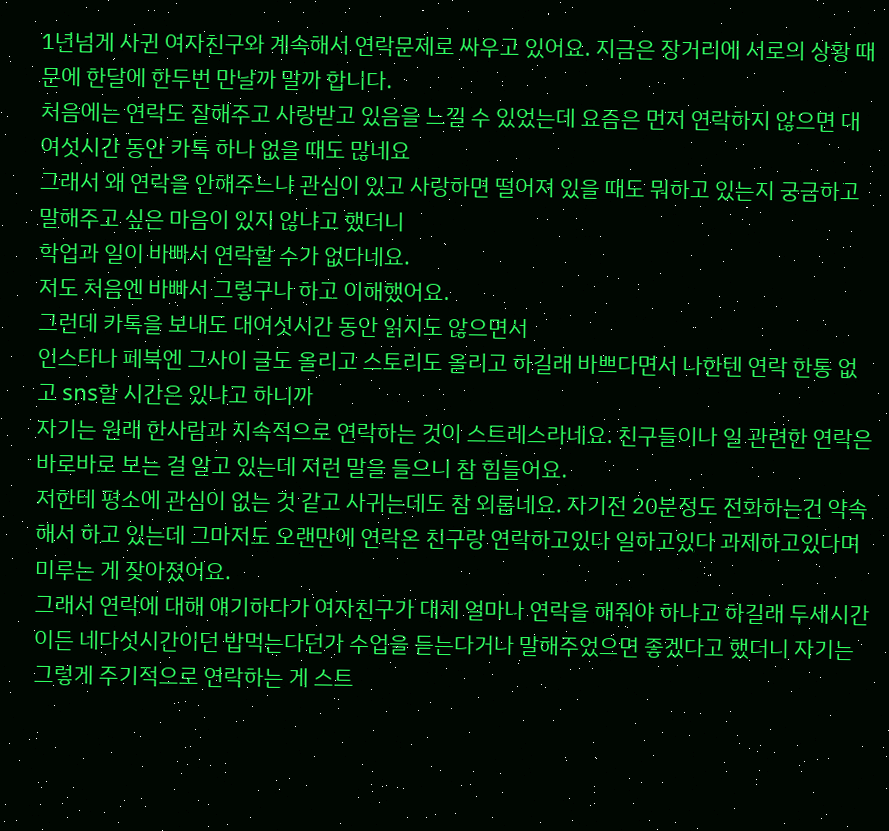1년넘게 사귄 여자친구와 계속해서 연락문제로 싸우고 있어요. 지금은 장거리에 서로의 상황 때문에 한달에 한두번 만날까 말까 합니다.
처음에는 연락도 잘해주고 사랑받고 있음을 느낄 수 있었는데 요즘은 먼저 연락하지 않으면 대여섯시간 동안 카톡 하나 없을 때도 많네요
그래서 왜 연락을 안해주느냐 관심이 있고 사랑하면 떨어져 있을 때도 뭐하고 있는지 궁금하고 말해주고 싶은 마음이 있지 않냐고 했더니
학업과 일이 바빠서 연락할 수가 없다네요.
저도 처음엔 바빠서 그렇구나 하고 이해했어요.
그런데 카톡을 보내도 대여섯시간 동안 읽지도 않으면서
인스타나 페북엔 그사이 글도 올리고 스토리도 올리고 하길래 바쁘다면서 나한텐 연락 한통 없고 sns할 시간은 있냐고 하니까
자기는 원래 한사람과 지속적으로 연락하는 것이 스트레스라네요. 친구들이나 일 관련한 연락은 바로바로 보는 걸 알고 있는데 저런 말을 들으니 참 힘들어요.
저한테 평소에 관심이 없는 것 같고 사귀는데도 참 외롭네요. 자기전 20분정도 전화하는건 약속해서 하고 있는데 그마저도 오랜만에 연락온 친구랑 연락하고있다 일하고있다 과제하고있다며 미루는 게 잦아졌어요.
그래서 연락에 대해 얘기하다가 여자친구가 대체 얼마나 연락을 해줘야 하냐고 하길래 두세시간이든 네다섯시간이던 밥먹는다던가 수업을 듣는다거나 말해주었으면 좋겠다고 했더니 자기는 그렇게 주기적으로 연락하는 게 스트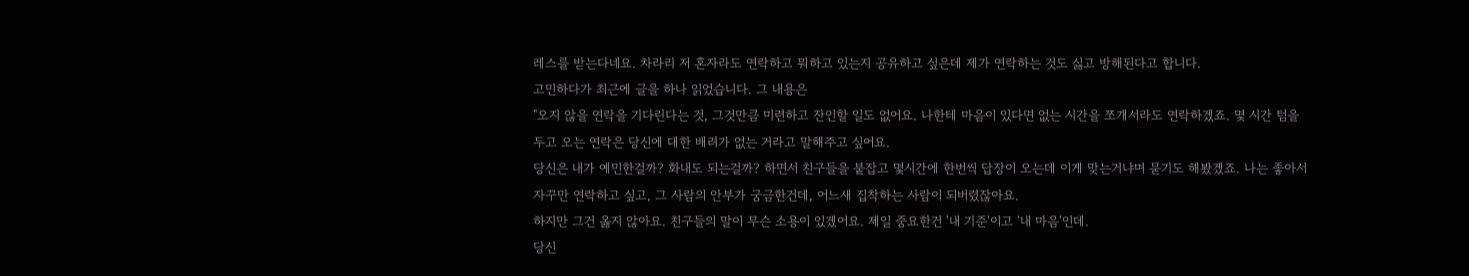레스를 받는다네요. 차라리 저 혼자라도 연락하고 뭐하고 있는지 공유하고 싶은데 제가 연락하는 것도 싫고 방해된다고 합니다.
고민하다가 최근에 글을 하나 읽었습니다. 그 내용은
"오지 않을 연락을 기다린다는 것, 그것만큼 미련하고 잔인할 일도 없어요. 나한테 마음이 있다면 없는 시간을 쪼개서라도 연락하겠죠. 몇 시간 텀을 두고 오는 연락은 당신에 대한 배려가 없는 거라고 말해주고 싶어요.
당신은 내가 예민한걸까? 화내도 되는걸까? 하면서 친구들을 붙잡고 몇시간에 한번씩 답장이 오는데 이게 맞는거냐며 묻기도 해봤겠죠. 나는 좋아서 자꾸만 연락하고 싶고, 그 사람의 안부가 궁금한건데, 어느새 집착하는 사람이 되버렸잖아요.
하지만 그건 옳지 않아요. 친구들의 말이 무슨 소용이 있겠어요. 제일 중요한건 '내 기준'이고 '내 마음'인데.
당신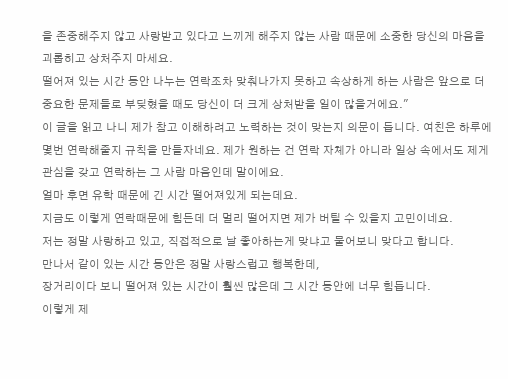을 존중해주지 않고 사랑받고 있다고 느끼게 해주지 않는 사람 때문에 소중한 당신의 마음을 괴롭히고 상처주지 마세요.
떨어져 있는 시간 동안 나누는 연락조차 맞춰나가지 못하고 속상하게 하는 사람은 앞으로 더 중요한 문제들로 부딪혔을 때도 당신이 더 크게 상처받을 일이 많을거에요."
이 글을 읽고 나니 제가 참고 이해하려고 노력하는 것이 맞는지 의문이 듭니다. 여친은 하루에 몇번 연락해줄지 규칙을 만들자네요. 제가 원하는 건 연락 자체가 아니라 일상 속에서도 제게 관심을 갖고 연락하는 그 사람 마음인데 말이에요.
얼마 후면 유학 때문에 긴 시간 떨어져있게 되는데요.
지금도 이렇게 연락때문에 힘든데 더 멀리 떨어지면 제가 버틸 수 있을지 고민이네요.
저는 정말 사랑하고 있고, 직접적으로 날 좋아하는게 맞냐고 물어보니 맞다고 합니다.
만나서 같이 있는 시간 동안은 정말 사랑스럽고 행복한데,
장거리이다 보니 떨어져 있는 시간이 훨씬 많은데 그 시간 동안에 너무 힘듭니다.
이렇게 제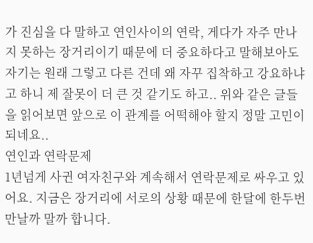가 진심을 다 말하고 연인사이의 연락, 게다가 자주 만나지 못하는 장거리이기 때문에 더 중요하다고 말해보아도 자기는 원래 그렇고 다른 건데 왜 자꾸 집착하고 강요하냐고 하니 제 잘못이 더 큰 것 같기도 하고.. 위와 같은 글들을 읽어보면 앞으로 이 관계를 어떡해야 할지 정말 고민이 되네요..
연인과 연락문제
1년넘게 사귄 여자친구와 계속해서 연락문제로 싸우고 있어요. 지금은 장거리에 서로의 상황 때문에 한달에 한두번 만날까 말까 합니다.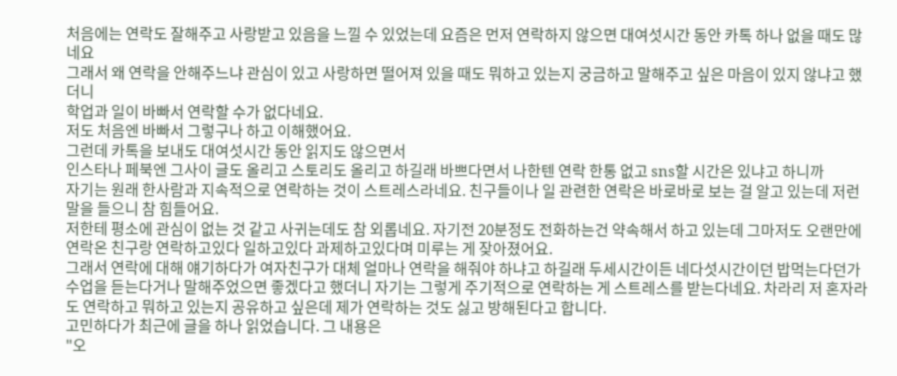처음에는 연락도 잘해주고 사랑받고 있음을 느낄 수 있었는데 요즘은 먼저 연락하지 않으면 대여섯시간 동안 카톡 하나 없을 때도 많네요
그래서 왜 연락을 안해주느냐 관심이 있고 사랑하면 떨어져 있을 때도 뭐하고 있는지 궁금하고 말해주고 싶은 마음이 있지 않냐고 했더니
학업과 일이 바빠서 연락할 수가 없다네요.
저도 처음엔 바빠서 그렇구나 하고 이해했어요.
그런데 카톡을 보내도 대여섯시간 동안 읽지도 않으면서
인스타나 페북엔 그사이 글도 올리고 스토리도 올리고 하길래 바쁘다면서 나한텐 연락 한통 없고 sns할 시간은 있냐고 하니까
자기는 원래 한사람과 지속적으로 연락하는 것이 스트레스라네요. 친구들이나 일 관련한 연락은 바로바로 보는 걸 알고 있는데 저런 말을 들으니 참 힘들어요.
저한테 평소에 관심이 없는 것 같고 사귀는데도 참 외롭네요. 자기전 20분정도 전화하는건 약속해서 하고 있는데 그마저도 오랜만에 연락온 친구랑 연락하고있다 일하고있다 과제하고있다며 미루는 게 잦아졌어요.
그래서 연락에 대해 얘기하다가 여자친구가 대체 얼마나 연락을 해줘야 하냐고 하길래 두세시간이든 네다섯시간이던 밥먹는다던가 수업을 듣는다거나 말해주었으면 좋겠다고 했더니 자기는 그렇게 주기적으로 연락하는 게 스트레스를 받는다네요. 차라리 저 혼자라도 연락하고 뭐하고 있는지 공유하고 싶은데 제가 연락하는 것도 싫고 방해된다고 합니다.
고민하다가 최근에 글을 하나 읽었습니다. 그 내용은
"오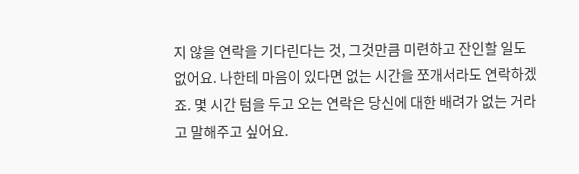지 않을 연락을 기다린다는 것, 그것만큼 미련하고 잔인할 일도 없어요. 나한테 마음이 있다면 없는 시간을 쪼개서라도 연락하겠죠. 몇 시간 텀을 두고 오는 연락은 당신에 대한 배려가 없는 거라고 말해주고 싶어요.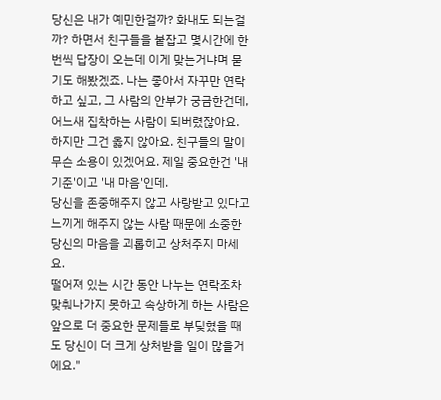당신은 내가 예민한걸까? 화내도 되는걸까? 하면서 친구들을 붙잡고 몇시간에 한번씩 답장이 오는데 이게 맞는거냐며 묻기도 해봤겠죠. 나는 좋아서 자꾸만 연락하고 싶고, 그 사람의 안부가 궁금한건데, 어느새 집착하는 사람이 되버렸잖아요.
하지만 그건 옳지 않아요. 친구들의 말이 무슨 소용이 있겠어요. 제일 중요한건 '내 기준'이고 '내 마음'인데.
당신을 존중해주지 않고 사랑받고 있다고 느끼게 해주지 않는 사람 때문에 소중한 당신의 마음을 괴롭히고 상처주지 마세요.
떨어져 있는 시간 동안 나누는 연락조차 맞춰나가지 못하고 속상하게 하는 사람은 앞으로 더 중요한 문제들로 부딪혔을 때도 당신이 더 크게 상처받을 일이 많을거에요."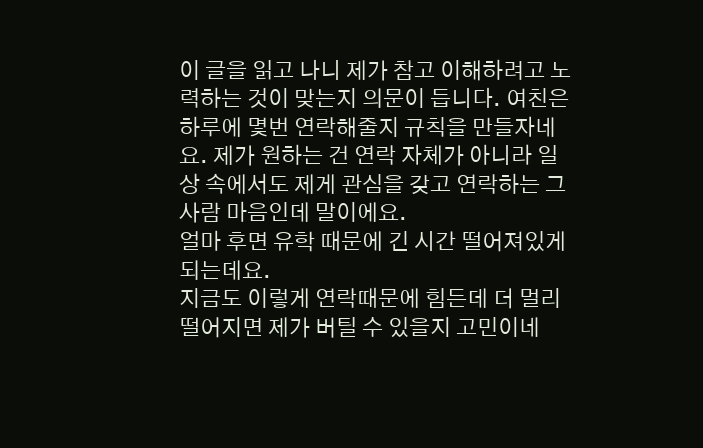이 글을 읽고 나니 제가 참고 이해하려고 노력하는 것이 맞는지 의문이 듭니다. 여친은 하루에 몇번 연락해줄지 규칙을 만들자네요. 제가 원하는 건 연락 자체가 아니라 일상 속에서도 제게 관심을 갖고 연락하는 그 사람 마음인데 말이에요.
얼마 후면 유학 때문에 긴 시간 떨어져있게 되는데요.
지금도 이렇게 연락때문에 힘든데 더 멀리 떨어지면 제가 버틸 수 있을지 고민이네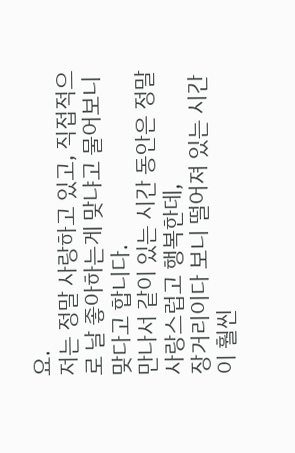요.
저는 정말 사랑하고 있고, 직접적으로 날 좋아하는게 맞냐고 물어보니 맞다고 합니다.
만나서 같이 있는 시간 동안은 정말 사랑스럽고 행복한데,
장거리이다 보니 떨어져 있는 시간이 훨씬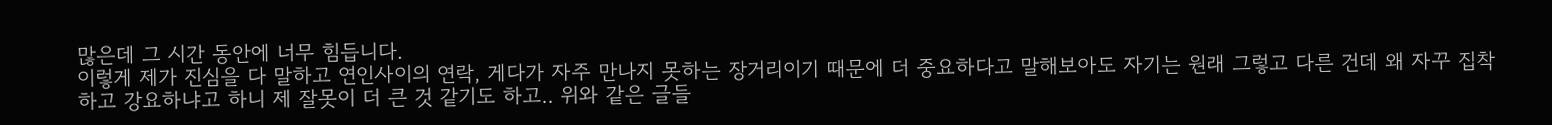많은데 그 시간 동안에 너무 힘듭니다.
이렇게 제가 진심을 다 말하고 연인사이의 연락, 게다가 자주 만나지 못하는 장거리이기 때문에 더 중요하다고 말해보아도 자기는 원래 그렇고 다른 건데 왜 자꾸 집착하고 강요하냐고 하니 제 잘못이 더 큰 것 같기도 하고.. 위와 같은 글들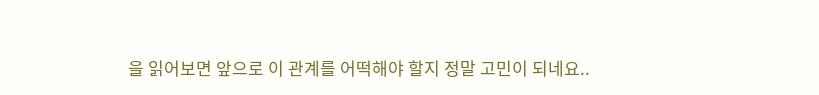을 읽어보면 앞으로 이 관계를 어떡해야 할지 정말 고민이 되네요..